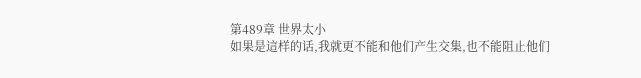第489章 世界太小
如果是這样的话,我就更不能和他们产生交集,也不能阻止他们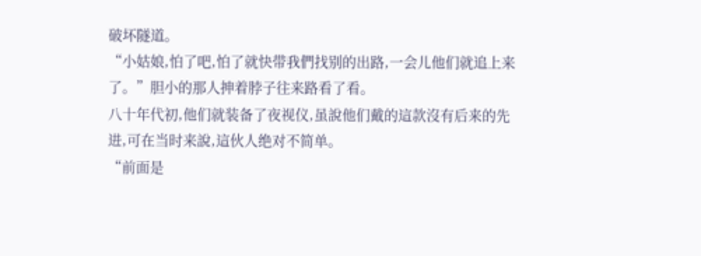破坏隧道。
“小姑娘,怕了吧,怕了就快带我們找别的出路,一会儿他们就追上来了。”胆小的那人抻着脖子往来路看了看。
八十年代初,他们就装备了夜视仪,虽說他们戴的這款沒有后来的先进,可在当时来說,這伙人绝对不简单。
“前面是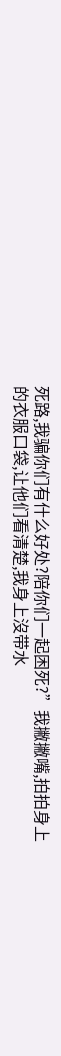死路,我骗你们有什么好处?陪你们一起困死?”我撇撇嘴,拍拍身上的衣服口袋,让他们看清楚,我身上沒带水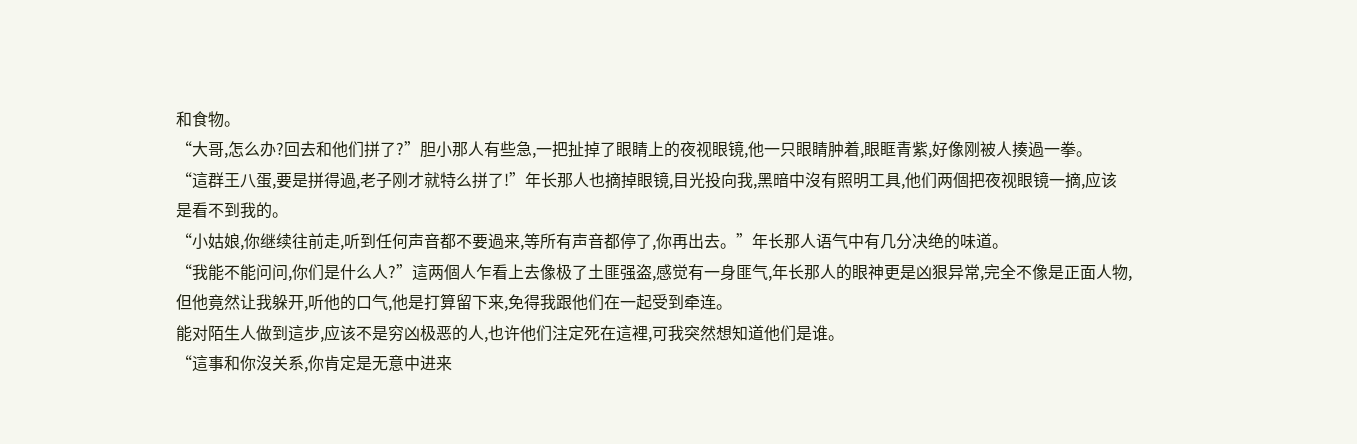和食物。
“大哥,怎么办?回去和他们拼了?”胆小那人有些急,一把扯掉了眼睛上的夜视眼镜,他一只眼睛肿着,眼眶青紫,好像刚被人揍過一拳。
“這群王八蛋,要是拼得過,老子刚才就特么拼了!”年长那人也摘掉眼镜,目光投向我,黑暗中沒有照明工具,他们两個把夜视眼镜一摘,应该是看不到我的。
“小姑娘,你继续往前走,听到任何声音都不要過来,等所有声音都停了,你再出去。”年长那人语气中有几分决绝的味道。
“我能不能问问,你们是什么人?”這两個人乍看上去像极了土匪强盗,感觉有一身匪气,年长那人的眼神更是凶狠异常,完全不像是正面人物,但他竟然让我躲开,听他的口气,他是打算留下来,免得我跟他们在一起受到牵连。
能对陌生人做到這步,应该不是穷凶极恶的人,也许他们注定死在這裡,可我突然想知道他们是谁。
“這事和你沒关系,你肯定是无意中进来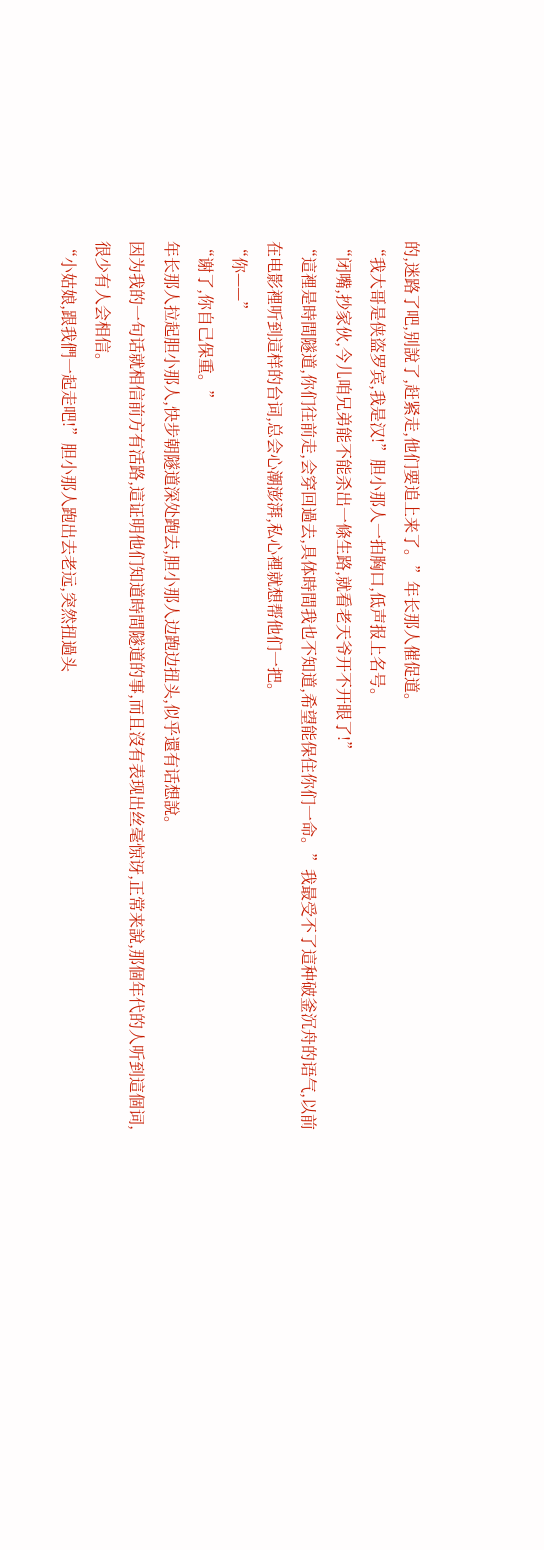的,迷路了吧,别說了,赶紧走,他们要追上来了。”年长那人催促道。
“我大哥是侠盗罗宾,我是汉!”胆小那人一拍胸口,低声报上名号。
“闭嘴,抄家伙,今儿咱兄弟能不能杀出一條生路,就看老天爷开不开眼了!”
“這裡是時間隧道,你们往前走,会穿回過去,具体時間我也不知道,希望能保住你们一命。”我最受不了這种破釜沉舟的语气,以前在电影裡听到這样的台词,总会心潮澎湃,私心裡就想帮他们一把。
“你——”
“谢了,你自己保重。”
年长那人拉起胆小那人,快步朝隧道深处跑去,胆小那人边跑边扭头,似乎還有话想說。
因为我的一句话就相信前方有活路,這证明他们知道時間隧道的事,而且沒有表现出丝毫惊讶,正常来說,那個年代的人听到這個词,很少有人会相信。
“小姑娘,跟我們一起走吧!”胆小那人跑出去老远,突然扭過头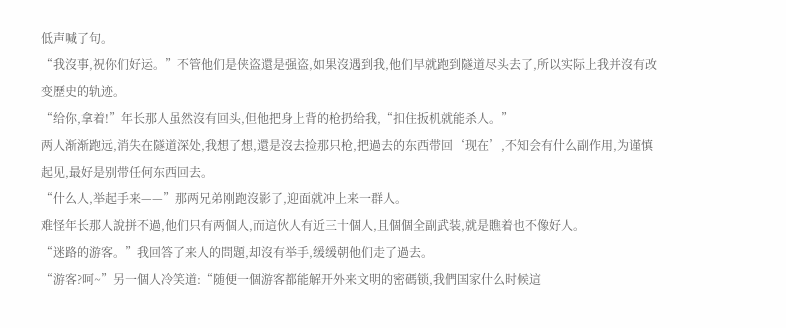低声喊了句。
“我沒事,祝你们好运。”不管他们是侠盗還是强盗,如果沒遇到我,他们早就跑到隧道尽头去了,所以实际上我并沒有改变歷史的轨迹。
“给你,拿着!”年长那人虽然沒有回头,但他把身上背的枪扔给我,“扣住扳机就能杀人。”
两人渐渐跑远,消失在隧道深处,我想了想,還是沒去捡那只枪,把過去的东西带回‘现在’,不知会有什么副作用,为谨慎起见,最好是别带任何东西回去。
“什么人,举起手来——”那两兄弟刚跑沒影了,迎面就冲上来一群人。
难怪年长那人說拼不過,他们只有两個人,而這伙人有近三十個人,且個個全副武装,就是瞧着也不像好人。
“迷路的游客。”我回答了来人的問題,却沒有举手,缓缓朝他们走了過去。
“游客?呵~”另一個人冷笑道:“随便一個游客都能解开外来文明的密碼锁,我們国家什么时候這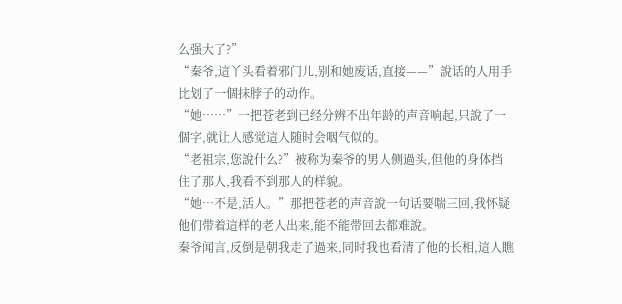么强大了?”
“秦爷,這丫头看着邪门儿,别和她废话,直接——”說话的人用手比划了一個抹脖子的动作。
“她……”一把苍老到已经分辨不出年龄的声音响起,只說了一個字,就让人感觉這人随时会咽气似的。
“老祖宗,您說什么?”被称为秦爷的男人侧過头,但他的身体挡住了那人,我看不到那人的样貌。
“她…不是,活人。”那把苍老的声音說一句话要喘三回,我怀疑他们带着這样的老人出来,能不能带回去都难說。
秦爷闻言,反倒是朝我走了過来,同时我也看清了他的长相,這人瞧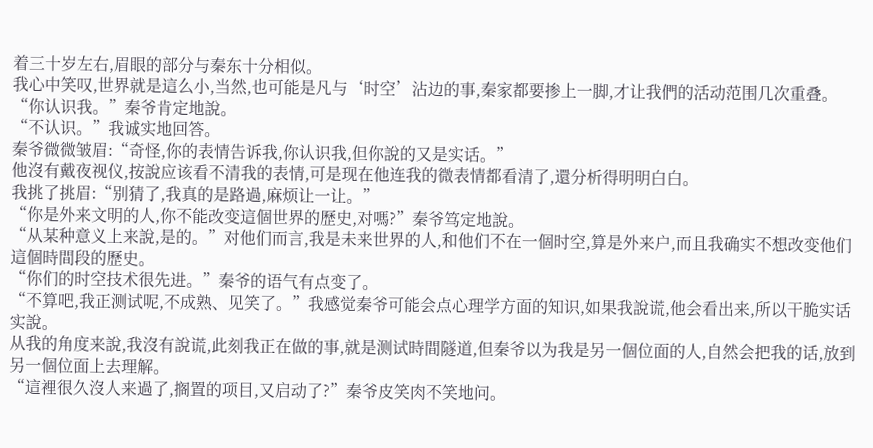着三十岁左右,眉眼的部分与秦东十分相似。
我心中笑叹,世界就是這么小,当然,也可能是凡与‘时空’沾边的事,秦家都要掺上一脚,才让我們的活动范围几次重叠。
“你认识我。”秦爷肯定地說。
“不认识。”我诚实地回答。
秦爷微微皱眉:“奇怪,你的表情告诉我,你认识我,但你說的又是实话。”
他沒有戴夜视仪,按說应该看不清我的表情,可是现在他连我的微表情都看清了,還分析得明明白白。
我挑了挑眉:“别猜了,我真的是路過,麻烦让一让。”
“你是外来文明的人,你不能改变這個世界的歷史,对嗎?”秦爷笃定地說。
“从某种意义上来說,是的。”对他们而言,我是未来世界的人,和他们不在一個时空,算是外来户,而且我确实不想改变他们這個時間段的歷史。
“你们的时空技术很先进。”秦爷的语气有点变了。
“不算吧,我正测试呢,不成熟、见笑了。”我感觉秦爷可能会点心理学方面的知识,如果我說谎,他会看出来,所以干脆实话实說。
从我的角度来說,我沒有說谎,此刻我正在做的事,就是测试時間隧道,但秦爷以为我是另一個位面的人,自然会把我的话,放到另一個位面上去理解。
“這裡很久沒人来過了,搁置的项目,又启动了?”秦爷皮笑肉不笑地问。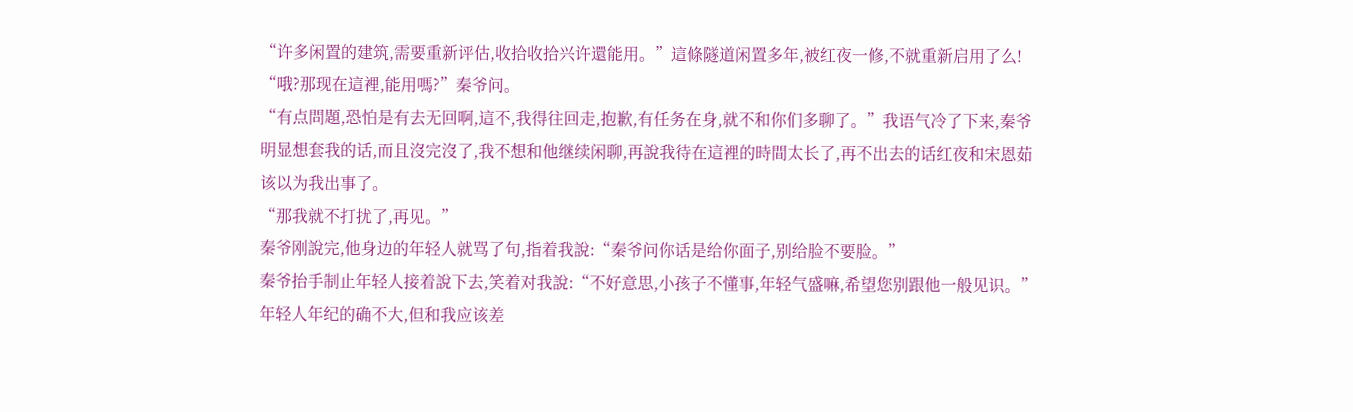“许多闲置的建筑,需要重新评估,收拾收拾兴许還能用。”這條隧道闲置多年,被红夜一修,不就重新启用了么!
“哦?那现在這裡,能用嗎?”秦爷问。
“有点問題,恐怕是有去无回啊,這不,我得往回走,抱歉,有任务在身,就不和你们多聊了。”我语气冷了下来,秦爷明显想套我的话,而且沒完沒了,我不想和他继续闲聊,再說我待在這裡的時間太长了,再不出去的话红夜和宋恩茹该以为我出事了。
“那我就不打扰了,再见。”
秦爷刚說完,他身边的年轻人就骂了句,指着我說:“秦爷问你话是给你面子,别给脸不要脸。”
秦爷抬手制止年轻人接着說下去,笑着对我說:“不好意思,小孩子不懂事,年轻气盛嘛,希望您别跟他一般见识。”
年轻人年纪的确不大,但和我应该差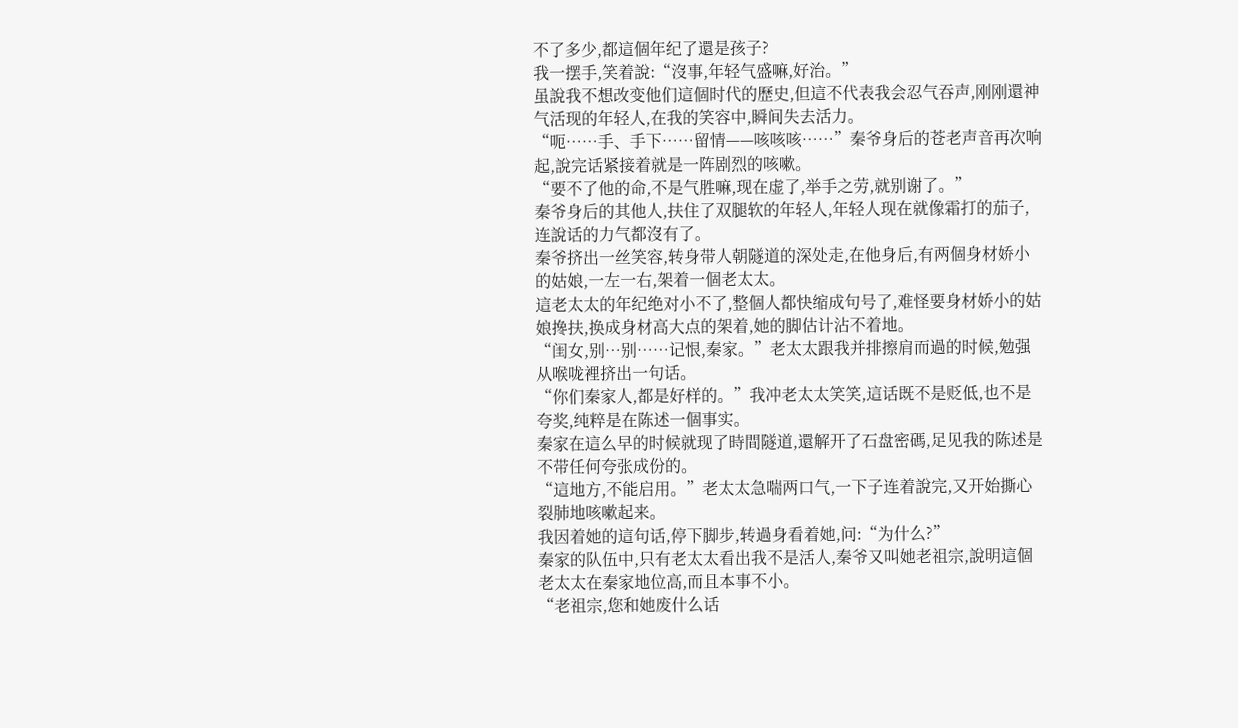不了多少,都這個年纪了還是孩子?
我一摆手,笑着說:“沒事,年轻气盛嘛,好治。”
虽說我不想改变他们這個时代的歷史,但這不代表我会忍气吞声,刚刚還神气活现的年轻人,在我的笑容中,瞬间失去活力。
“呃……手、手下……留情——咳咳咳……”秦爷身后的苍老声音再次响起,說完话紧接着就是一阵剧烈的咳嗽。
“要不了他的命,不是气胜嘛,现在虚了,举手之劳,就别谢了。”
秦爷身后的其他人,扶住了双腿软的年轻人,年轻人现在就像霜打的茄子,连說话的力气都沒有了。
秦爷挤出一丝笑容,转身带人朝隧道的深处走,在他身后,有两個身材娇小的姑娘,一左一右,架着一個老太太。
這老太太的年纪绝对小不了,整個人都快缩成句号了,难怪要身材娇小的姑娘搀扶,换成身材高大点的架着,她的脚估计沾不着地。
“闺女,别…别……记恨,秦家。”老太太跟我并排擦肩而過的时候,勉强从喉咙裡挤出一句话。
“你们秦家人,都是好样的。”我冲老太太笑笑,這话既不是贬低,也不是夸奖,纯粹是在陈述一個事实。
秦家在這么早的时候就现了時間隧道,還解开了石盘密碼,足见我的陈述是不带任何夸张成份的。
“這地方,不能启用。”老太太急喘两口气,一下子连着說完,又开始撕心裂肺地咳嗽起来。
我因着她的這句话,停下脚步,转過身看着她,问:“为什么?”
秦家的队伍中,只有老太太看出我不是活人,秦爷又叫她老祖宗,說明這個老太太在秦家地位高,而且本事不小。
“老祖宗,您和她废什么话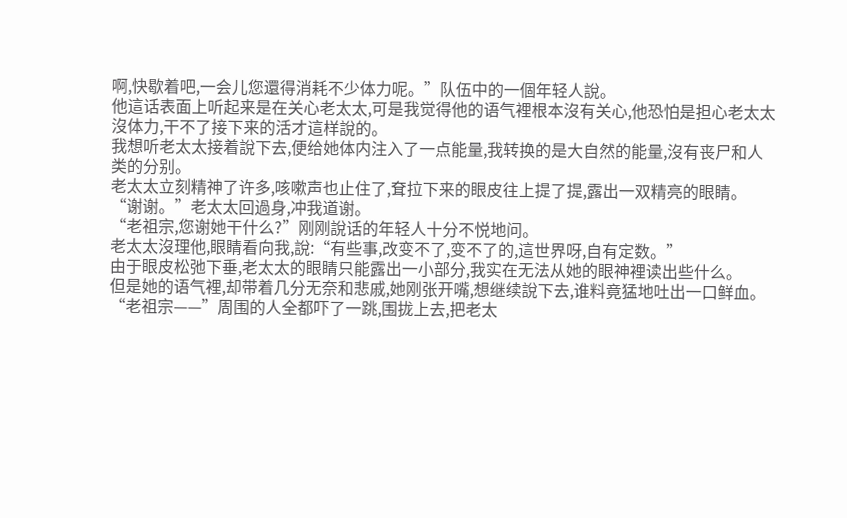啊,快歇着吧,一会儿您還得消耗不少体力呢。”队伍中的一個年轻人說。
他這话表面上听起来是在关心老太太,可是我觉得他的语气裡根本沒有关心,他恐怕是担心老太太沒体力,干不了接下来的活才這样說的。
我想听老太太接着說下去,便给她体内注入了一点能量,我转换的是大自然的能量,沒有丧尸和人类的分别。
老太太立刻精神了许多,咳嗽声也止住了,耷拉下来的眼皮往上提了提,露出一双精亮的眼睛。
“谢谢。”老太太回過身,冲我道谢。
“老祖宗,您谢她干什么?”刚刚說话的年轻人十分不悦地问。
老太太沒理他,眼睛看向我,說:“有些事,改变不了,变不了的,這世界呀,自有定数。”
由于眼皮松弛下垂,老太太的眼睛只能露出一小部分,我实在无法从她的眼神裡读出些什么。
但是她的语气裡,却带着几分无奈和悲戚,她刚张开嘴,想继续說下去,谁料竟猛地吐出一口鲜血。
“老祖宗——”周围的人全都吓了一跳,围拢上去,把老太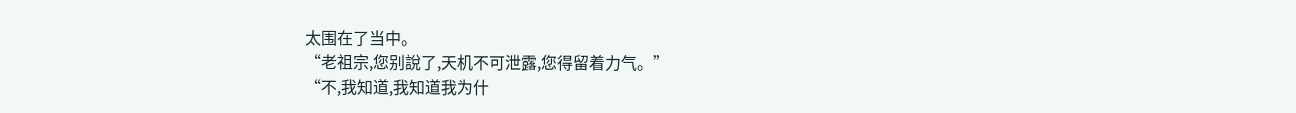太围在了当中。
“老祖宗,您别說了,天机不可泄露,您得留着力气。”
“不,我知道,我知道我为什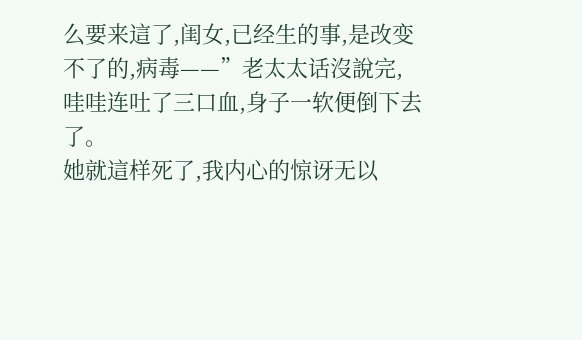么要来這了,闺女,已经生的事,是改变不了的,病毒——”老太太话沒說完,哇哇连吐了三口血,身子一软便倒下去了。
她就這样死了,我内心的惊讶无以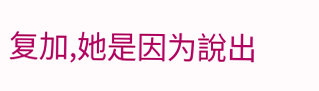复加,她是因为說出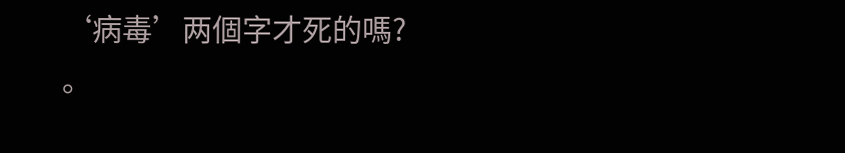‘病毒’两個字才死的嗎?
。